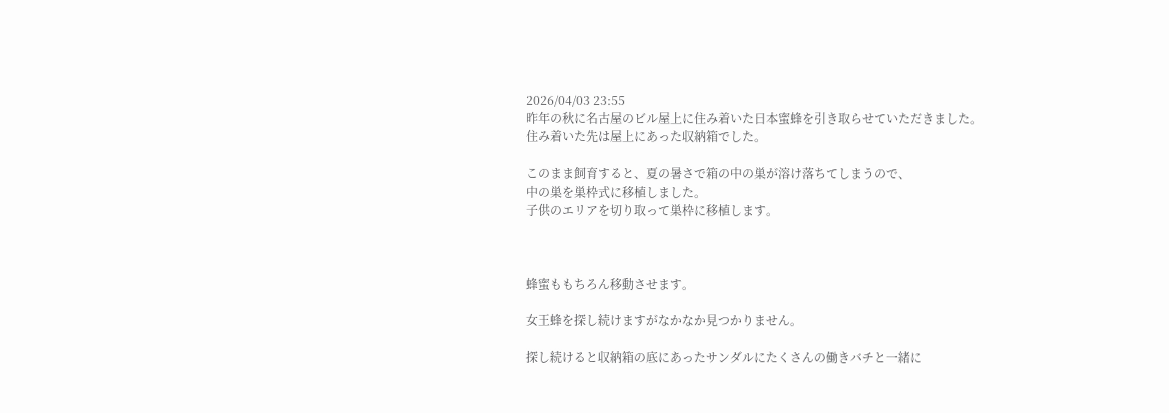2026/04/03 23:55
昨年の秋に名古屋のビル屋上に住み着いた日本蜜蜂を引き取らせていただきました。
住み着いた先は屋上にあった収納箱でした。

このまま飼育すると、夏の暑さで箱の中の巣が溶け落ちてしまうので、
中の巣を巣枠式に移植しました。
子供のエリアを切り取って巣枠に移植します。



蜂蜜ももちろん移動させます。

女王蜂を探し続けますがなかなか見つかりません。

探し続けると収納箱の底にあったサンダルにたくさんの働きバチと一緒に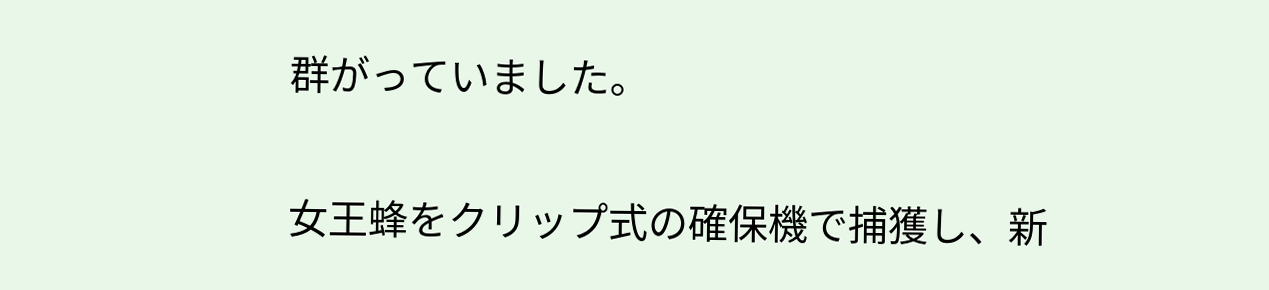群がっていました。

女王蜂をクリップ式の確保機で捕獲し、新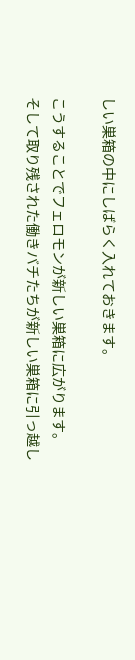しい巣箱の中にしばらく入れておきます。

こうすることでフェロモンが新しい巣箱に広がります。
そして取り残された働きバチたちが新しい巣箱に引っ越し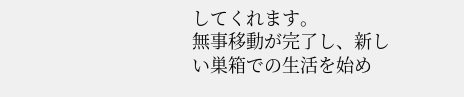してくれます。
無事移動が完了し、新しい巣箱での生活を始め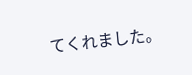てくれました。